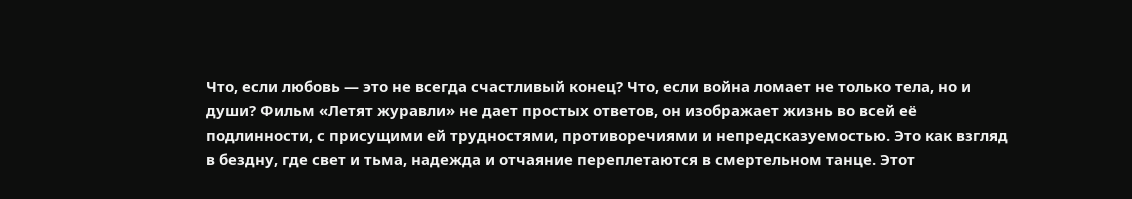Что, если любовь — это не всегда счастливый конец? Что, если война ломает не только тела, но и души? Фильм «Летят журавли» не дает простых ответов, он изображает жизнь во всей её подлинности, с присущими ей трудностями, противоречиями и непредсказуемостью. Это как взгляд в бездну, где свет и тьма, надежда и отчаяние переплетаются в смертельном танце. Этот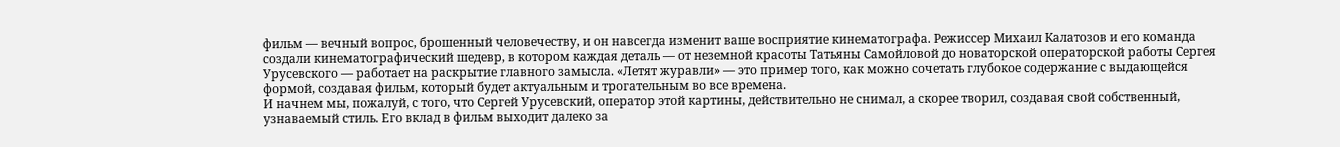фильм — вечный вопрос, брошенный человечеству, и он навсегда изменит ваше восприятие кинематографа. Режиссер Михаил Калатозов и его команда создали кинематографический шедевр, в котором каждая деталь — от неземной красоты Татьяны Самойловой до новаторской операторской работы Сергея Урусевского — работает на раскрытие главного замысла. «Летят журавли» — это пример того, как можно сочетать глубокое содержание с выдающейся формой, создавая фильм, который будет актуальным и трогательным во все времена.
И начнем мы, пожалуй, с того, что Сергей Урусевский, оператор этой картины, действительно не снимал, а скорее творил, создавая свой собственный, узнаваемый стиль. Его вклад в фильм выходит далеко за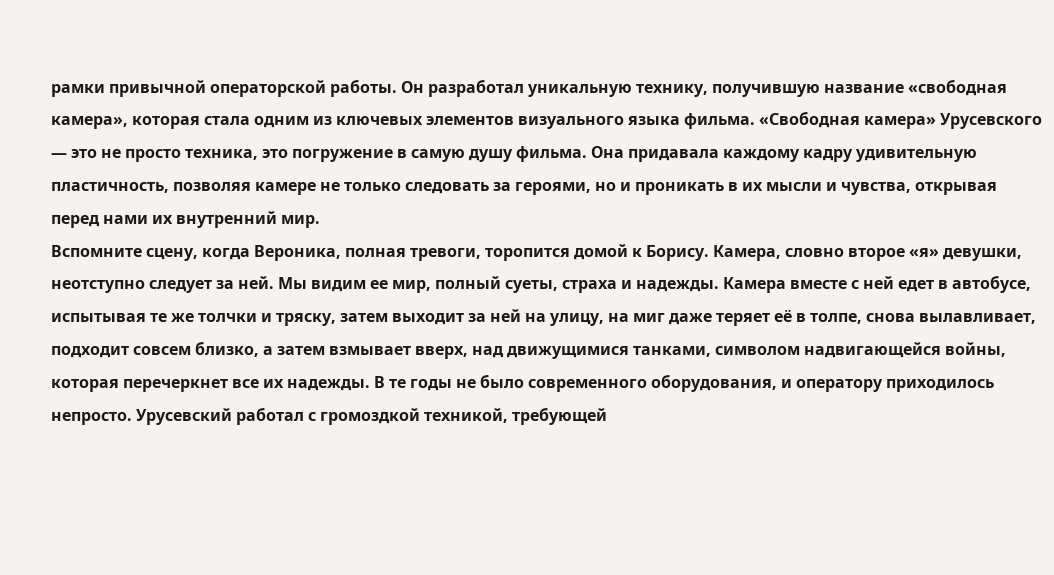рамки привычной операторской работы. Он разработал уникальную технику, получившую название «свободная камера», которая стала одним из ключевых элементов визуального языка фильма. «Свободная камера» Урусевского — это не просто техника, это погружение в самую душу фильма. Она придавала каждому кадру удивительную пластичность, позволяя камере не только следовать за героями, но и проникать в их мысли и чувства, открывая перед нами их внутренний мир.
Вспомните сцену, когда Вероника, полная тревоги, торопится домой к Борису. Камера, словно второе «я» девушки, неотступно следует за ней. Мы видим ее мир, полный суеты, страха и надежды. Камера вместе с ней едет в автобусе, испытывая те же толчки и тряску, затем выходит за ней на улицу, на миг даже теряет её в толпе, снова вылавливает, подходит совсем близко, а затем взмывает вверх, над движущимися танками, символом надвигающейся войны, которая перечеркнет все их надежды. В те годы не было современного оборудования, и оператору приходилось непросто. Урусевский работал с громоздкой техникой, требующей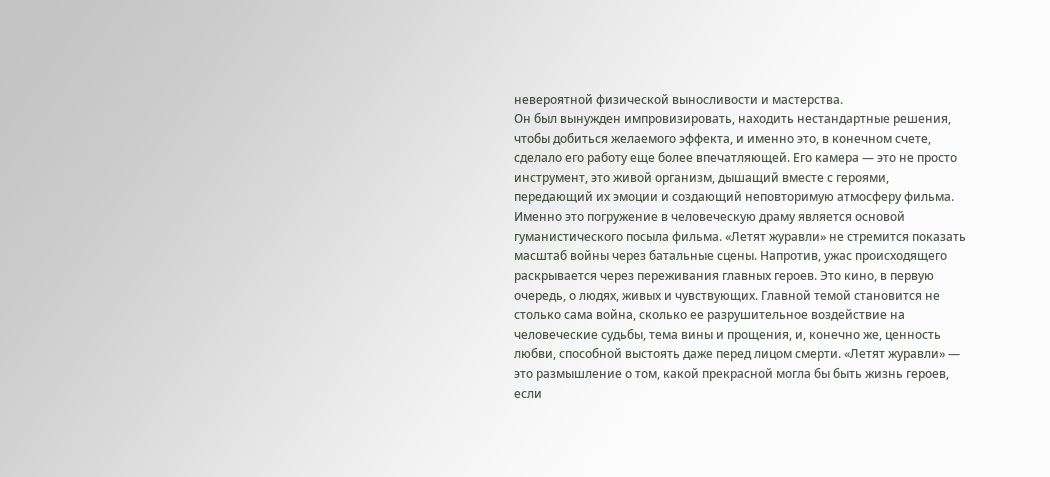невероятной физической выносливости и мастерства.
Он был вынужден импровизировать, находить нестандартные решения, чтобы добиться желаемого эффекта, и именно это, в конечном счете, сделало его работу еще более впечатляющей. Его камера — это не просто инструмент, это живой организм, дышащий вместе с героями, передающий их эмоции и создающий неповторимую атмосферу фильма.
Именно это погружение в человеческую драму является основой гуманистического посыла фильма. «Летят журавли» не стремится показать масштаб войны через батальные сцены. Напротив, ужас происходящего раскрывается через переживания главных героев. Это кино, в первую очередь, о людях, живых и чувствующих. Главной темой становится не столько сама война, сколько ее разрушительное воздействие на человеческие судьбы, тема вины и прощения, и, конечно же, ценность любви, способной выстоять даже перед лицом смерти. «Летят журавли» — это размышление о том, какой прекрасной могла бы быть жизнь героев, если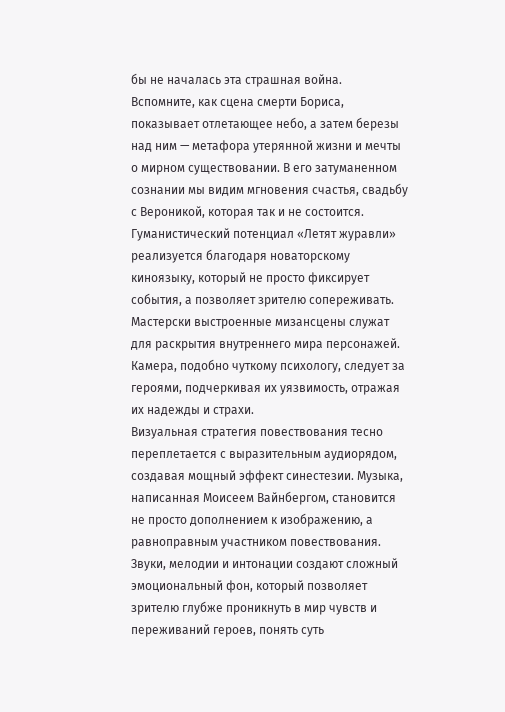бы не началась эта страшная война.
Вспомните, как сцена смерти Бориса, показывает отлетающее небо, а затем березы над ним — метафора утерянной жизни и мечты о мирном существовании. В его затуманенном сознании мы видим мгновения счастья, свадьбу с Вероникой, которая так и не состоится.
Гуманистический потенциал «Летят журавли» реализуется благодаря новаторскому киноязыку, который не просто фиксирует события, а позволяет зрителю сопереживать. Мастерски выстроенные мизансцены служат для раскрытия внутреннего мира персонажей. Камера, подобно чуткому психологу, следует за героями, подчеркивая их уязвимость, отражая их надежды и страхи.
Визуальная стратегия повествования тесно переплетается с выразительным аудиорядом, создавая мощный эффект синестезии. Музыка, написанная Моисеем Вайнбергом, становится не просто дополнением к изображению, а равноправным участником повествования. Звуки, мелодии и интонации создают сложный эмоциональный фон, который позволяет зрителю глубже проникнуть в мир чувств и переживаний героев, понять суть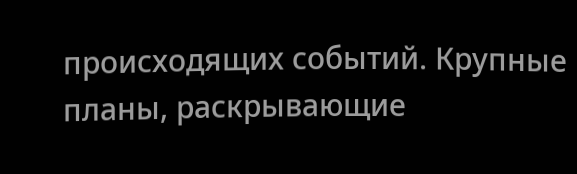происходящих событий. Крупные планы, раскрывающие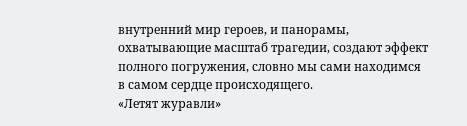внутренний мир героев, и панорамы, охватывающие масштаб трагедии, создают эффект полного погружения, словно мы сами находимся в самом сердце происходящего.
«Летят журавли»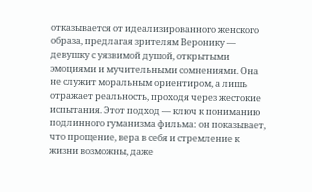отказывается от идеализированного женского образа, предлагая зрителям Веронику — девушку с уязвимой душой, открытыми эмоциями и мучительными сомнениями. Она не служит моральным ориентиром, а лишь отражает реальность, проходя через жестокие испытания. Этот подход — ключ к пониманию подлинного гуманизма фильма: он показывает, что прощение, вера в себя и стремление к жизни возможны, даже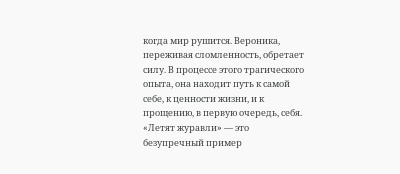когда мир рушится. Вероника, переживая сломленность, обретает силу. В процессе этого трагического опыта, она находит путь к самой себе, к ценности жизни, и к прощению, в первую очередь, себя.
«Летят журавли» — это безупречный пример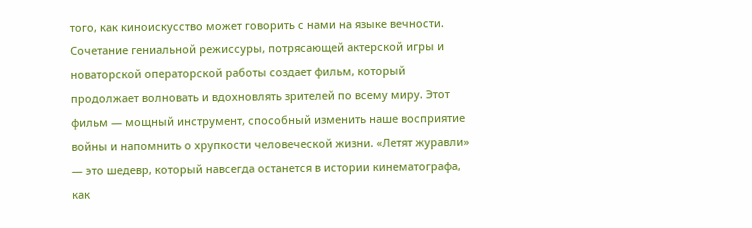того, как киноискусство может говорить с нами на языке вечности. Сочетание гениальной режиссуры, потрясающей актерской игры и новаторской операторской работы создает фильм, который продолжает волновать и вдохновлять зрителей по всему миру. Этот фильм — мощный инструмент, способный изменить наше восприятие войны и напомнить о хрупкости человеческой жизни. «Летят журавли» — это шедевр, который навсегда останется в истории кинематографа, как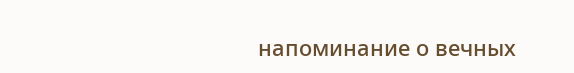напоминание о вечных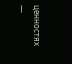ценностях —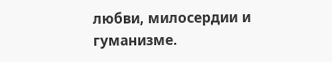любви, милосердии и гуманизме.